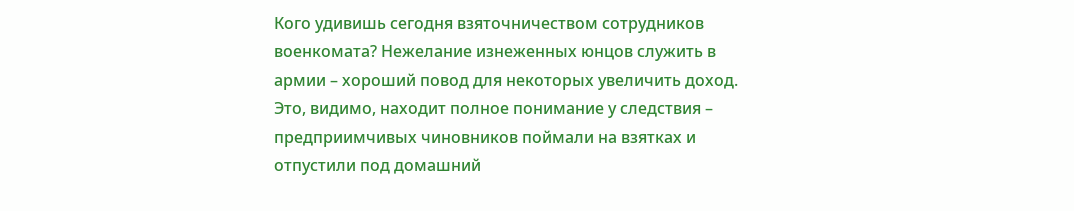Кого удивишь сегодня взяточничеством сотрудников военкомата? Нежелание изнеженных юнцов служить в армии – хороший повод для некоторых увеличить доход. Это, видимо, находит полное понимание у следствия – предприимчивых чиновников поймали на взятках и отпустили под домашний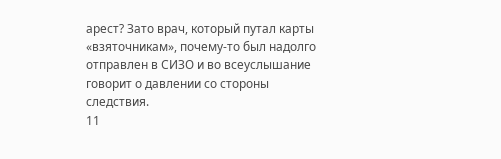арест? Зато врач, который путал карты «взяточникам», почему-то был надолго отправлен в СИЗО и во всеуслышание говорит о давлении со стороны следствия.
11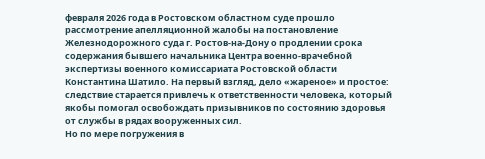февраля 2026 года в Ростовском областном суде прошло рассмотрение апелляционной жалобы на постановление Железнодорожного суда г. Ростов-на-Дону о продлении срока содержания бывшего начальника Центра военно-врачебной экспертизы военного комиссариата Ростовской области Константина Шатило. На первый взгляд, дело «жареное» и простое: следствие старается привлечь к ответственности человека, который якобы помогал освобождать призывников по состоянию здоровья от службы в рядах вооруженных сил.
Но по мере погружения в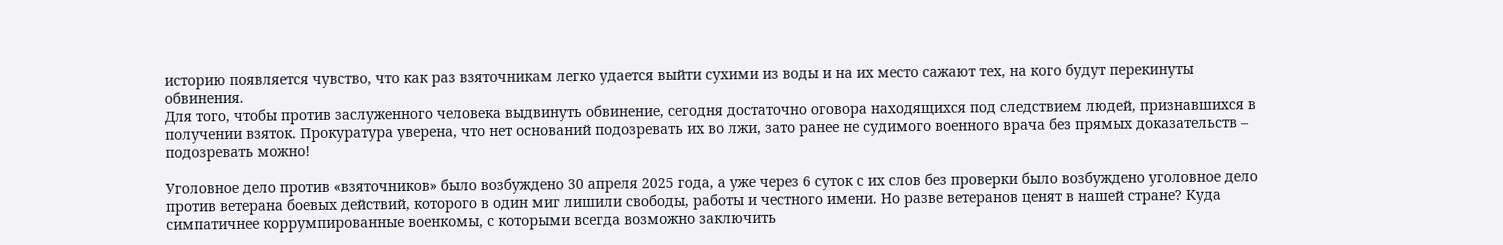историю появляется чувство, что как раз взяточникам легко удается выйти сухими из воды и на их место сажают тех, на кого будут перекинуты обвинения.
Для того, чтобы против заслуженного человека выдвинуть обвинение, сегодня достаточно оговора находящихся под следствием людей, признавшихся в получении взяток. Прокуратура уверена, что нет оснований подозревать их во лжи, зато ранее не судимого военного врача без прямых доказательств – подозревать можно!

Уголовное дело против «взяточников» было возбуждено 30 апреля 2025 года, а уже через 6 суток с их слов без проверки было возбуждено уголовное дело против ветерана боевых действий, которого в один миг лишили свободы, работы и честного имени. Но разве ветеранов ценят в нашей стране? Куда симпатичнее коррумпированные военкомы, с которыми всегда возможно заключить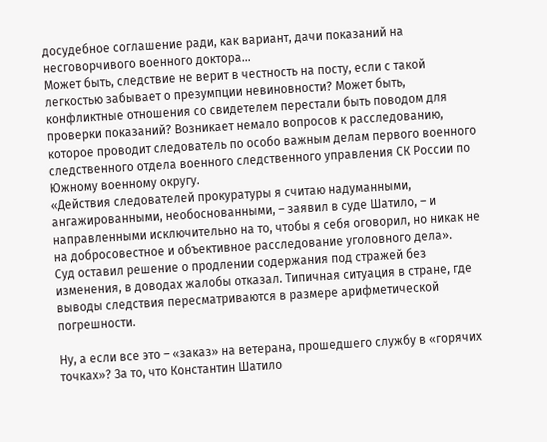досудебное соглашение ради, как вариант, дачи показаний на несговорчивого военного доктора…
Может быть, следствие не верит в честность на посту, если с такой легкостью забывает о презумпции невиновности? Может быть, конфликтные отношения со свидетелем перестали быть поводом для проверки показаний? Возникает немало вопросов к расследованию, которое проводит следователь по особо важным делам первого военного следственного отдела военного следственного управления СК России по Южному военному округу.
«Действия следователей прокуратуры я считаю надуманными, ангажированными, необоснованными, – заявил в суде Шатило, – и направленными исключительно на то, чтобы я себя оговорил, но никак не на добросовестное и объективное расследование уголовного дела».
Суд оставил решение о продлении содержания под стражей без изменения, в доводах жалобы отказал. Типичная ситуация в стране, где выводы следствия пересматриваются в размере арифметической погрешности.

Ну, а если все это – «заказ» на ветерана, прошедшего службу в «горячих точках»? За то, что Константин Шатило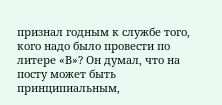признал годным к службе того, кого надо было провести по литере «В»? Он думал, что на посту может быть принципиальным,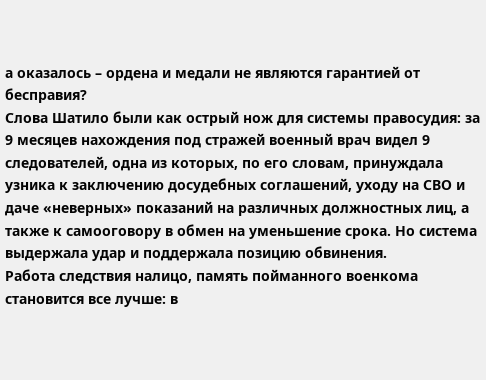а оказалось – ордена и медали не являются гарантией от бесправия?
Слова Шатило были как острый нож для системы правосудия: за 9 месяцев нахождения под стражей военный врач видел 9 следователей, одна из которых, по его словам, принуждала узника к заключению досудебных соглашений, уходу на СВО и даче «неверных» показаний на различных должностных лиц, а также к самооговору в обмен на уменьшение срока. Но система выдержала удар и поддержала позицию обвинения.
Работа следствия налицо, память пойманного военкома становится все лучше: в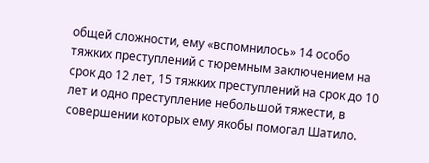общей сложности, ему «вспомнилось» 14 особо тяжких преступлений с тюремным заключением на срок до 12 лет, 15 тяжких преступлений на срок до 10 лет и одно преступление небольшой тяжести, в совершении которых ему якобы помогал Шатило.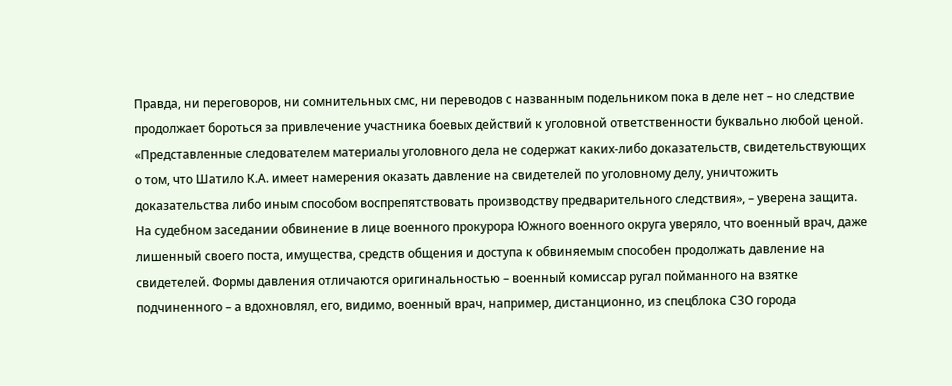Правда, ни переговоров, ни сомнительных смс, ни переводов с названным подельником пока в деле нет – но следствие продолжает бороться за привлечение участника боевых действий к уголовной ответственности буквально любой ценой.
«Представленные следователем материалы уголовного дела не содержат каких-либо доказательств, свидетельствующих о том, что Шатило К.А. имеет намерения оказать давление на свидетелей по уголовному делу, уничтожить доказательства либо иным способом воспрепятствовать производству предварительного следствия», – уверена защита.
На судебном заседании обвинение в лице военного прокурора Южного военного округа уверяло, что военный врач, даже лишенный своего поста, имущества, средств общения и доступа к обвиняемым способен продолжать давление на свидетелей. Формы давления отличаются оригинальностью – военный комиссар ругал пойманного на взятке подчиненного – а вдохновлял, его, видимо, военный врач, например, дистанционно, из спецблока СЗО города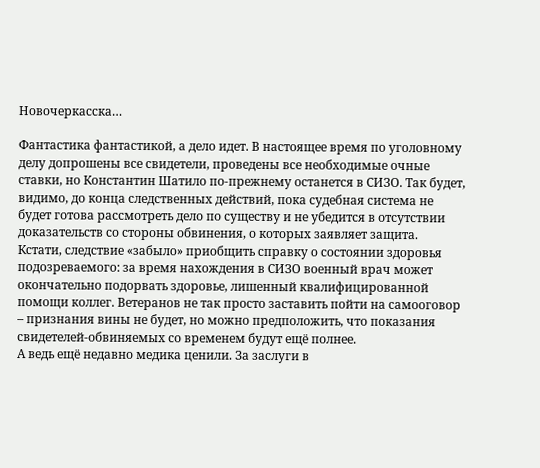Новочеркасска…

Фантастика фантастикой, а дело идет. В настоящее время по уголовному делу допрошены все свидетели, проведены все необходимые очные ставки, но Константин Шатило по-прежнему останется в СИЗО. Так будет, видимо, до конца следственных действий, пока судебная система не будет готова рассмотреть дело по существу и не убедится в отсутствии доказательств со стороны обвинения, о которых заявляет защита.
Кстати, следствие «забыло» приобщить справку о состоянии здоровья подозреваемого: за время нахождения в СИЗО военный врач может окончательно подорвать здоровье, лишенный квалифицированной помощи коллег. Ветеранов не так просто заставить пойти на самооговор – признания вины не будет, но можно предположить, что показания свидетелей-обвиняемых со временем будут ещё полнее.
А ведь ещё недавно медика ценили. За заслуги в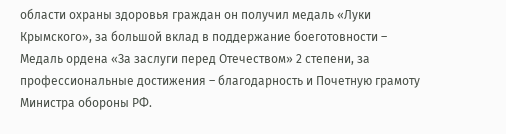области охраны здоровья граждан он получил медаль «Луки Крымского», за большой вклад в поддержание боеготовности – Медаль ордена «За заслуги перед Отечеством» 2 степени, за профессиональные достижения – благодарность и Почетную грамоту Министра обороны РФ.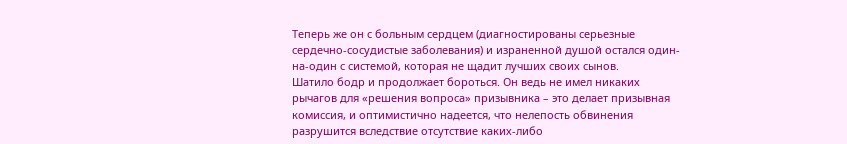Теперь же он с больным сердцем (диагностированы серьезные сердечно-сосудистые заболевания) и израненной душой остался один-на-один с системой, которая не щадит лучших своих сынов.
Шатило бодр и продолжает бороться. Он ведь не имел никаких рычагов для «решения вопроса» призывника – это делает призывная комиссия, и оптимистично надеется, что нелепость обвинения разрушится вследствие отсутствие каких-либо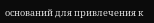оснований для привлечения к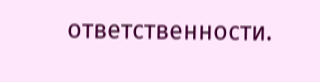ответственности.